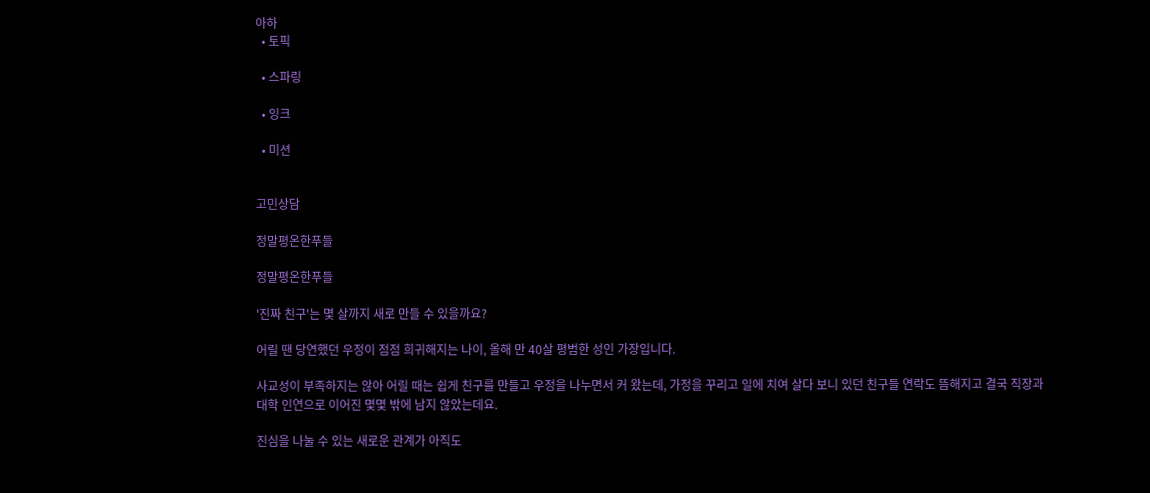아하
  • 토픽

  • 스파링

  • 잉크

  • 미션


고민상담

정말평온한푸들

정말평온한푸들

'진짜 친구'는 몇 살까지 새로 만들 수 있을까요?

어릴 땐 당연했던 우정이 점점 희귀해지는 나이, 올해 만 40살 평범한 성인 가장입니다.

사교성이 부족하지는 않아 어릴 때는 쉽게 친구를 만들고 우정을 나누면서 커 왔는데, 가정을 꾸리고 일에 치여 살다 보니 있던 친구들 연락도 뜸해지고 결국 직장과 대학 인연으로 이어진 몇몇 밖에 남지 않았는데요.

진심을 나눌 수 있는 새로운 관계가 아직도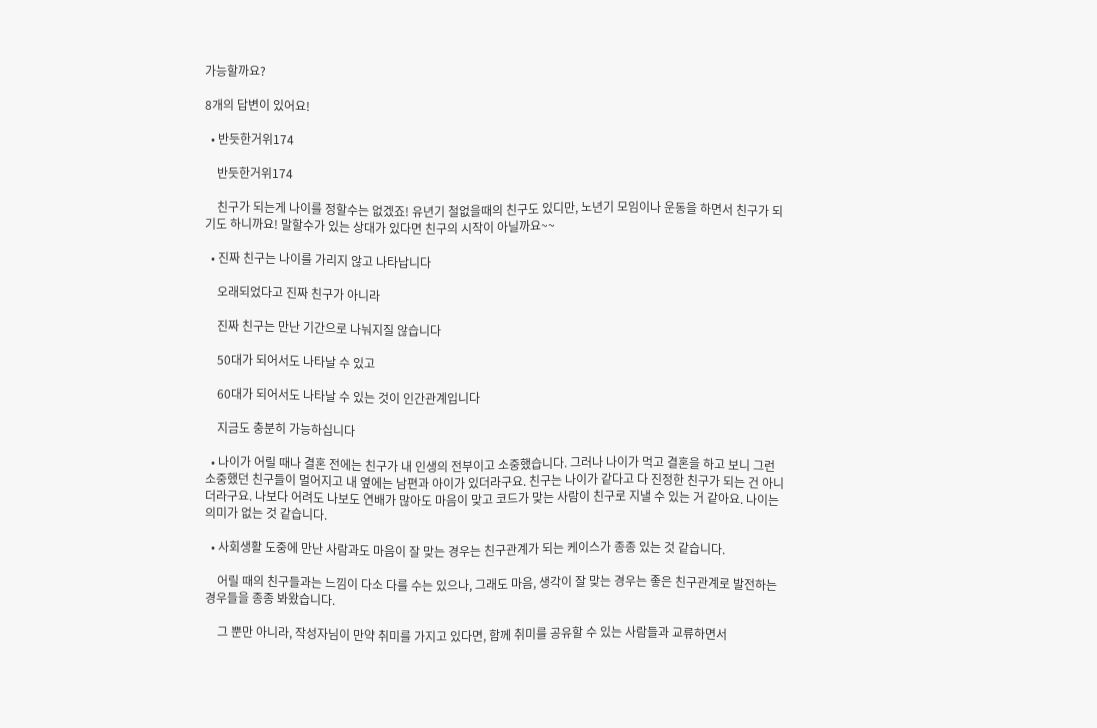가능할까요?

8개의 답변이 있어요!

  • 반듯한거위174

    반듯한거위174

    친구가 되는게 나이를 정할수는 없겠죠! 유년기 철없을때의 친구도 있디만, 노년기 모임이나 운동을 하면서 친구가 되기도 하니까요! 말할수가 있는 상대가 있다면 친구의 시작이 아닐까요~~

  • 진짜 친구는 나이를 가리지 않고 나타납니다

    오래되었다고 진짜 친구가 아니라

    진짜 친구는 만난 기간으로 나눠지질 않습니다

    50대가 되어서도 나타날 수 있고

    60대가 되어서도 나타날 수 있는 것이 인간관계입니다

    지금도 충분히 가능하십니다

  • 나이가 어릴 때나 결혼 전에는 친구가 내 인생의 전부이고 소중했습니다. 그러나 나이가 먹고 결혼을 하고 보니 그런 소중했던 친구들이 멀어지고 내 옆에는 남편과 아이가 있더라구요. 친구는 나이가 같다고 다 진정한 친구가 되는 건 아니더라구요. 나보다 어려도 나보도 연배가 많아도 마음이 맞고 코드가 맞는 사람이 친구로 지낼 수 있는 거 같아요. 나이는 의미가 없는 것 같습니다.

  • 사회생활 도중에 만난 사람과도 마음이 잘 맞는 경우는 친구관계가 되는 케이스가 종종 있는 것 같습니다.

    어릴 때의 친구들과는 느낌이 다소 다를 수는 있으나, 그래도 마음, 생각이 잘 맞는 경우는 좋은 친구관계로 발전하는 경우들을 종종 봐왔습니다.

    그 뿐만 아니라, 작성자님이 만약 취미를 가지고 있다면, 함께 취미를 공유할 수 있는 사람들과 교류하면서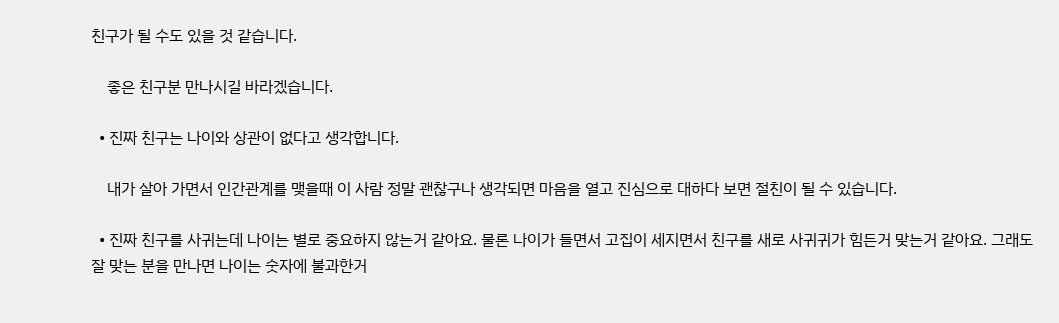친구가 될 수도 있을 것 같습니다.

    좋은 친구분 만나시길 바라겠습니다.

  • 진짜 친구는 나이와 상관이 없다고 생각합니다.

    내가 살아 가면서 인간관계를 맺을때 이 사람 정말 괜찮구나 생각되면 마음을 열고 진심으로 대하다 보면 절친이 될 수 있습니다.

  • 진짜 친구를 사귀는데 나이는 별로 중요하지 않는거 같아요. 물론 나이가 들면서 고집이 세지면서 친구를 새로 사귀귀가 힘든거 맞는거 같아요. 그래도 잘 맞는 분을 만나면 나이는 숫자에 불과한거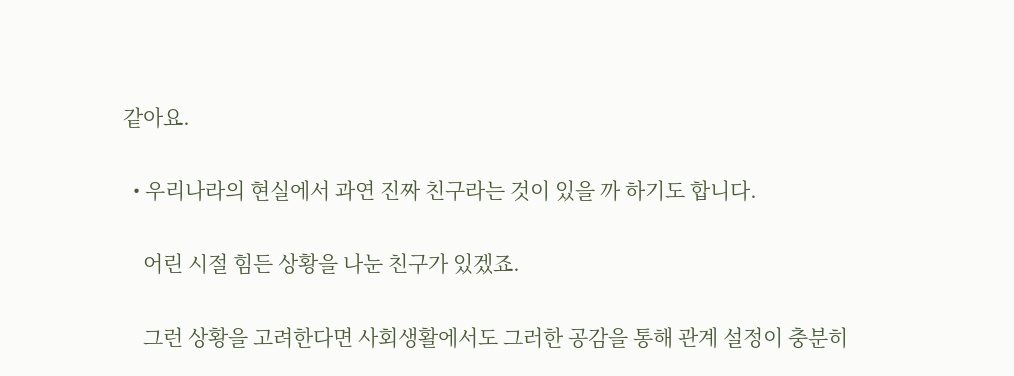같아요.

  • 우리나라의 현실에서 과연 진짜 친구라는 것이 있을 까 하기도 합니다.

    어린 시절 힘든 상황을 나눈 친구가 있겠죠.

    그런 상황을 고려한다면 사회생활에서도 그러한 공감을 통해 관계 설정이 충분히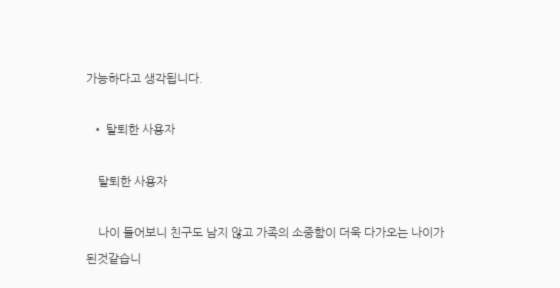가능하다고 생각됩니다.

  • 탈퇴한 사용자

    탈퇴한 사용자

    나이 들어보니 친구도 남지 않고 가족의 소중함이 더욱 다가오는 나이가 된것같습니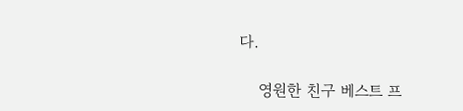다.

    영원한 친구 베스트 프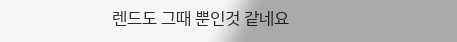렌드도 그때 뿐인것 같네요